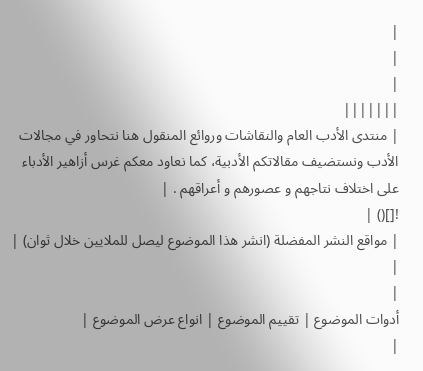|
|
|
|||||||
| منتدى الأدب العام والنقاشات وروائع المنقول هنا نتحاور في مجالات الأدب ونستضيف مقالاتكم الأدبية، كما نعاود معكم غرس أزاهير الأدباء على اختلاف نتاجهم و عصورهم و أعراقهم . |
![]() |
| مواقع النشر المفضلة (انشر هذا الموضوع ليصل للملايين خلال ثوان) |
|
|
أدوات الموضوع | تقييم الموضوع | انواع عرض الموضوع |
|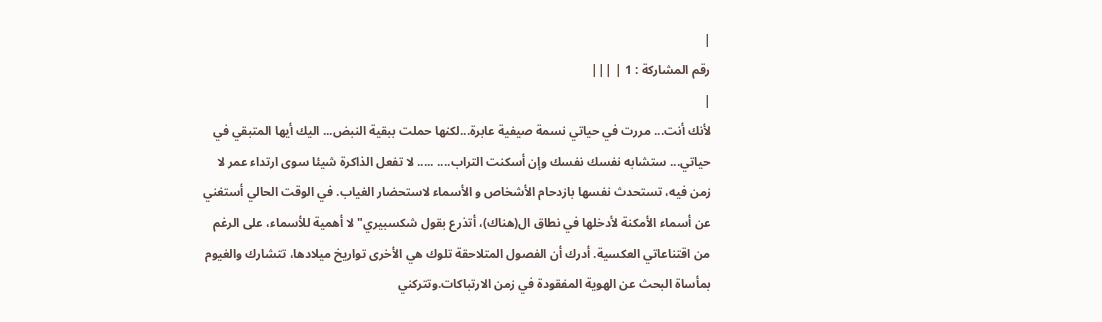|
رقم المشاركة : 1 | |||
|
لأنك أنت... مررت في حياتي نسمة صيفية عابرة...لكنها حملت ببقية النبض... اليك أيها المتبقي في حياتي... ستشابه نفسك نفسك وإن أسكنت التراب.... ..... لا تفعل الذاكرة شيئا سوى ارتداء عمر لا زمن فيه، تستحدث نفسها بازدحام الأشخاص و الأسماء لاستحضار الغياب. في الوقت الحالي أستغني عن أسماء الأمكنة لأدخلها في نطاق ال(هناك)، أتذرع بقول شكسبيري" لا أهمية للأسماء، على الرغم من اقتناعاتي العكسية. أدرك أن الفصول المتلاحقة تلوك هي الأخرى تواريخ ميلادها، تتشارك والغيوم بمأساة البحث عن الهوية المفقودة في زمن الارتباكات.وتتركني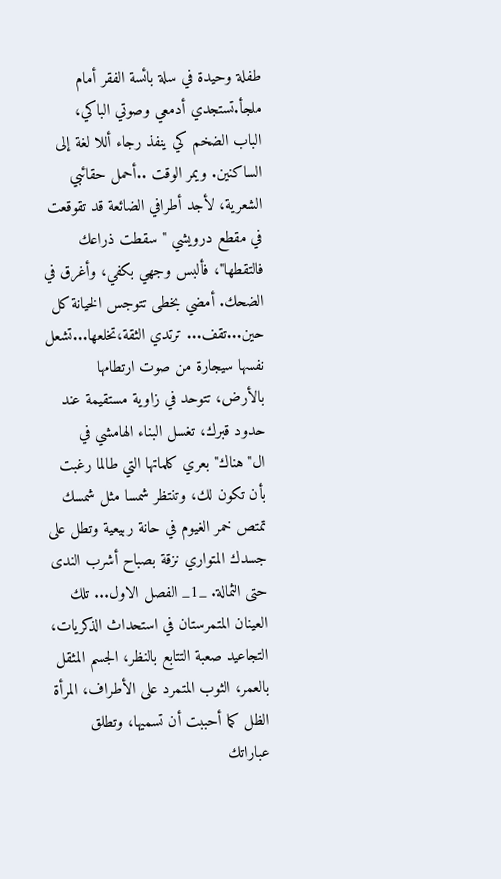طفلة وحيدة في سلة بائسة الفقر أمام ملجأ.تستجدي أدمعي وصوتي الباكي، الباب الضخم كي ينفذ رجاء أللا لغة إلى الساكنين. ويمر الوقت ..أحمل حقائبي الشعرية، لأجد أطرافي الضائعة قد تقوقعت في مقطع درويشي " سقطت ذراعك فالتقطها"، فألبس وجهي بكفي، وأغرق في الضحك. أمضي بخطى تتوجس الخيانة كل حين...تقف... ترتدي الثقة،تخلعها...تشعل نفسها سيجارة من صوت ارتطامها بالأرض، تتوحد في زاوية مستقيمة عند حدود قبرك، تغسل البناء الهامشي في ال"هناك" بعري كلماتها التي طالما رغبت بأن تكون لك، وتنتظر شمسا مثل شمسك تمتص خمر الغيوم في حانة ربيعية وتطل على جسدك المتواري نزقة بصباح أشرب الندى حتى الثمالة. _1_ الفصل الاول... تلك العينان المتمرستان في استحداث الذكريات، التجاعيد صعبة التتابع بالنظر، الجسم المثقل بالعمر، الثوب المتمرد على الأطراف، المرأة الظل كما أحببت أن تسميها، وتطلق عباراتك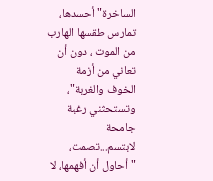الساخرة" أحسدها، تمارس طقسها الهارب من الموت ، دون أن تعاني من أزمة الخوف والغربة"، وتستحثني رغبة جامحة لابتسم...تصمت، "أحاول أن أفهمها، لا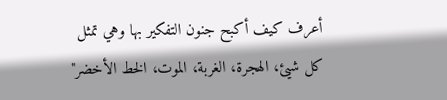أعرف كيف أكبح جنون التفكير بها وهي تمثل كل شيئ، الهجرة، الغربة، الموت، الخط الأخضر"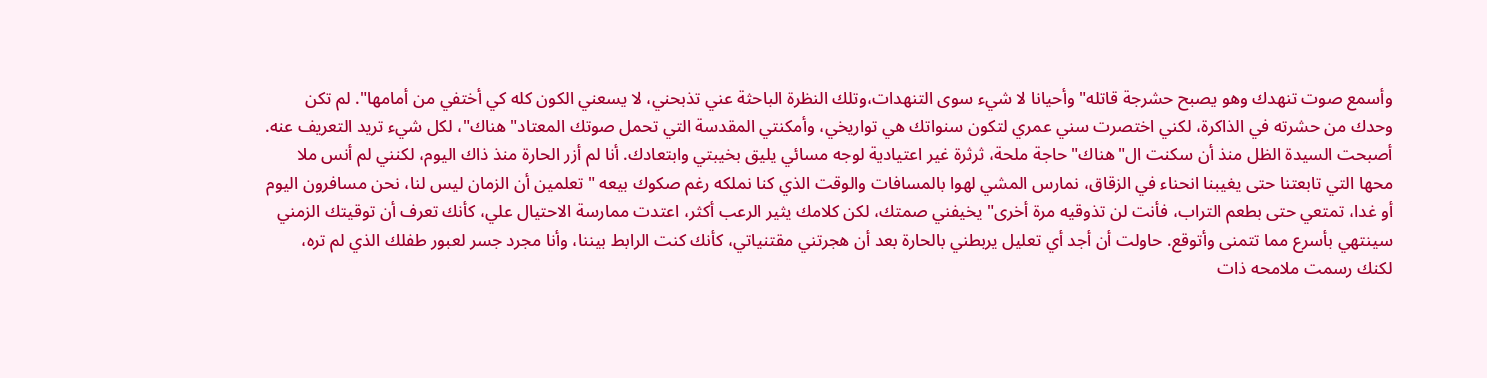وأسمع صوت تنهدك وهو يصبح حشرجة قاتله" وأحيانا لا شيء سوى التنهدات،وتلك النظرة الباحثة عني تذبحني، لا يسعني الكون كله كي أختفي من أمامها". لم تكن وحدك من حشرته في الذاكرة، لكني اختصرت سني عمري لتكون سنواتك هي تواريخي، وأمكنتي المقدسة التي تحمل صوتك المعتاد" هناك"، لكل شيء تريد التعريف عنه. أصبحت السيدة الظل منذ أن سكنت ال"هناك" حاجة ملحة، ثرثرة غير اعتيادية لوجه مسائي يليق بخيبتي وابتعادك. أنا لم أزر الحارة منذ ذاك اليوم، لكنني لم أنس ملا محها التي تابعتنا حتى يغيبنا انحناء في الزقاق، نمارس المشي لهوا بالمسافات والوقت الذي كنا نملكه رغم صكوك بيعه " تعلمين أن الزمان ليس لنا، نحن مسافرون اليوم أو غدا، تمتعي حتى بطعم التراب، فأنت لن تذوقيه مرة أخرى" يخيفني صمتك، لكن كلامك يثير الرعب أكثر، اعتدت ممارسة الاحتيال علي، كأنك تعرف أن توقيتك الزمني سينتهي بأسرع مما تتمنى وأتوقع. حاولت أن أجد أي تعليل يربطني بالحارة بعد أن هجرتني مقتنياتي، كأنك كنت الرابط بيننا، وأنا مجرد جسر لعبور طفلك الذي لم تره، لكنك رسمت ملامحه ذات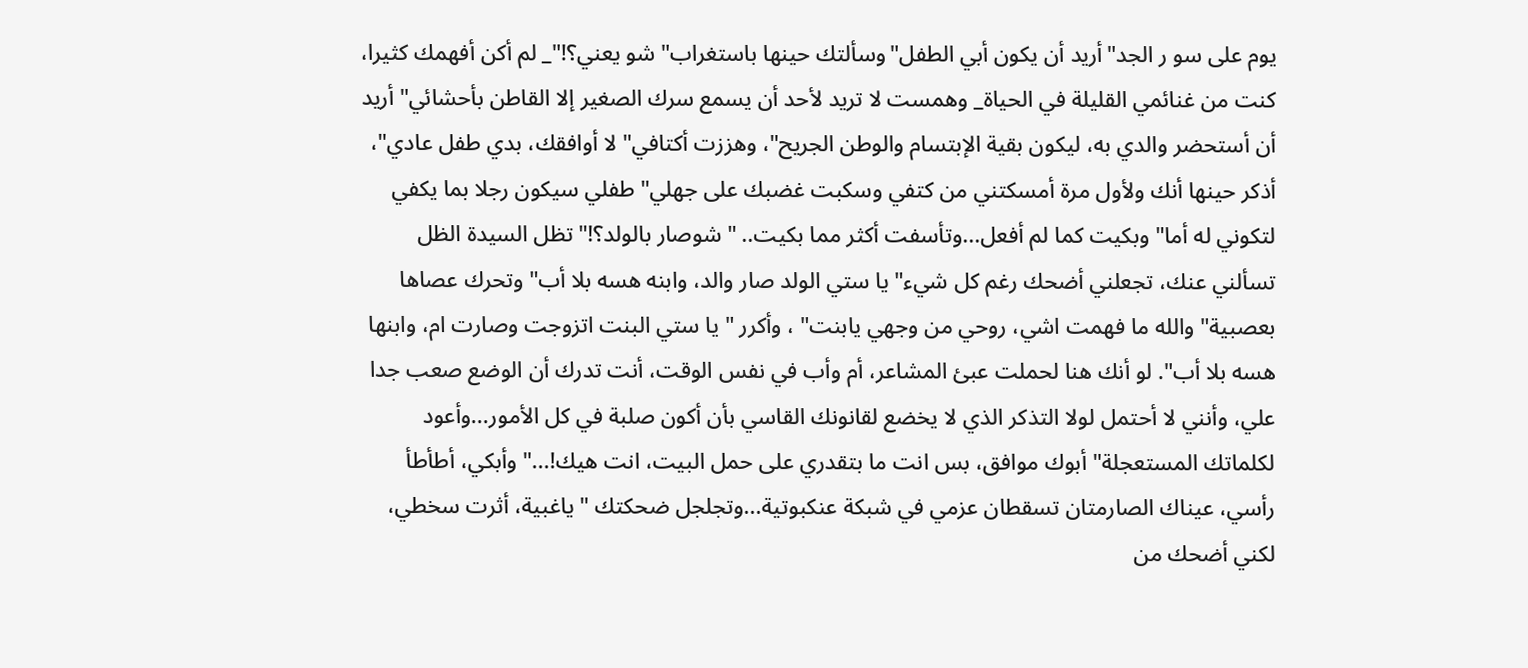يوم على سو ر الجد"أريد أن يكون أبي الطفل"وسألتك حينها باستغراب" شو يعني؟!"_ لم أكن أفهمك كثيرا، كنت من غنائمي القليلة في الحياة_ وهمست لا تريد لأحد أن يسمع سرك الصغير إلا القاطن بأحشائي" أريد أن أستحضر والدي به، ليكون بقية الإبتسام والوطن الجريح"، وهززت أكتافي" لا أوافقك، بدي طفل عادي"، أذكر حينها أنك ولأول مرة أمسكتني من كتفي وسكبت غضبك على جهلي" طفلي سيكون رجلا بما يكفي لتكوني له أما" وبكيت كما لم أفعل...وتأسفت أكثر مما بكيت.. " شوصار بالولد؟!" تظل السيدة الظل تسألني عنك، تجعلني أضحك رغم كل شيء" يا ستي الولد صار والد، وابنه هسه بلا أب" وتحرك عصاها بعصبية" والله ما فهمت اشي، روحي من وجهي يابنت" ، وأكرر " يا ستي البنت اتزوجت وصارت ام، وابنها هسه بلا أب". لو أنك هنا لحملت عبئ المشاعر، أم وأب في نفس الوقت، أنت تدرك أن الوضع صعب جدا علي، وأنني لا أحتمل لولا التذكر الذي لا يخضع لقانونك القاسي بأن أكون صلبة في كل الأمور...وأعود لكلماتك المستعجلة" أبوك موافق، بس انت ما بتقدري على حمل البيت، انت هيك!..." وأبكي، أطأطأ رأسي، عيناك الصارمتان تسقطان عزمي في شبكة عنكبوتية...وتجلجل ضحكتك " ياغبية، أثرت سخطي، لكني أضحك من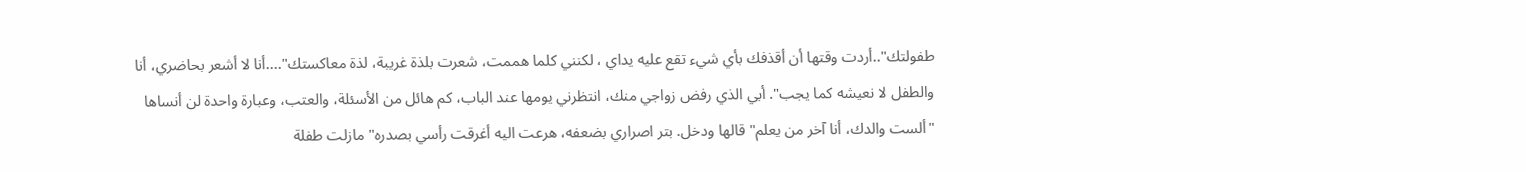طفولتك"..أردت وقتها أن أقذفك بأي شيء تقع عليه يداي ، لكنني كلما هممت، شعرت بلذة غريبة، لذة معاكستك"....أنا لا أشعر بحاضري، أنا والطفل لا نعيشه كما يجب". أبي الذي رفض زواجي منك، انتظرني يومها عند الباب، كم هائل من الأسئلة، والعتب، وعبارة واحدة لن أنساها "ألست والدك، أنا آخر من يعلم" قالها ودخل. بتر اصراري بضعفه، هرعت اليه أغرقت رأسي بصدره" مازلت طفلة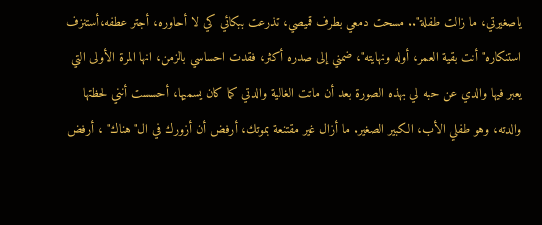ياصغيرتي، ما زالت طفلة".. مسحت دمعي بطرف قميصي، تذرعت ببكائي كي لا أحاوره، أجتر عطفه،أستنزف استنكاره" أنت بقية العمر، أوله ونهايته"، ضمني إلى صدره أكثر، فقدت احساسي بالزمن، انها المرة الأولى التي يعبر فيها والدي عن حبه لي بهذه الصورة بعد أن ماتت الغالية والدتي كما كان يسميها، أحسست أنني لحظتها والدته، وهو طفلي الأب، الكبير الصغير. ما أزال غير مقتنعة بموتك، أرفض أن أزورك في ال"هناك" ، أرفض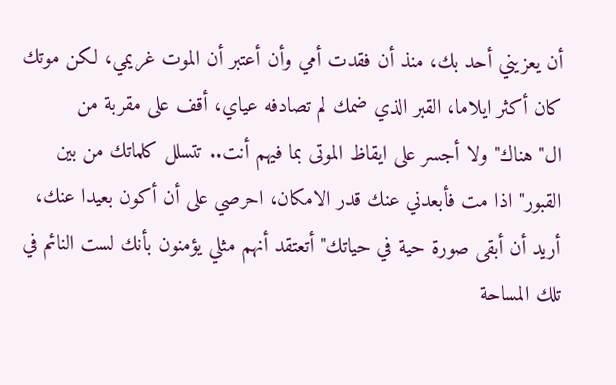أن يعزيني أحد بك، منذ أن فقدت أمي وأن أعتبر أن الموت غريمي، لكن موتك كان أكثر ايلاما، القبر الذي ضمك لم تصادفه عياي، أقف على مقربة من ال"هناك" ولا أجسر على ايقاظ الموتى بما فيهم أنت.. تتسلل كلماتك من بين القبور" اذا مت فأبعدني عنك قدر الامكان، احرصي على أن أكون بعيدا عنك، أريد أن أبقى صورة حية في حياتك" أتعتقد أنهم مثلي يؤمنون بأنك لست النائم في تلك المساحة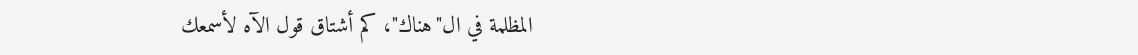المظلمة في ال"هناك"، كم أشتاق قول الآه لأسمعك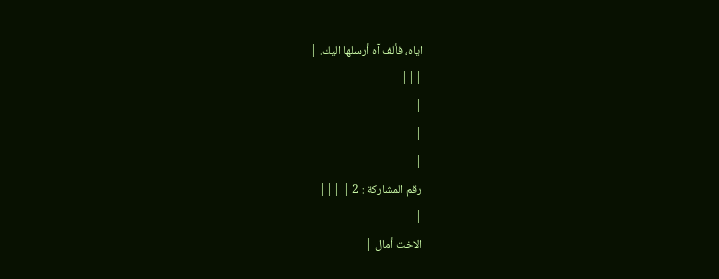اياه، فألف آه أرسلها اليك. |
|||
|
|
|
رقم المشاركة : 2 | |||
|
الاخت أمال |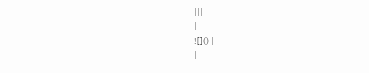|||
|
![]() |
|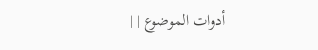أدوات الموضوع | |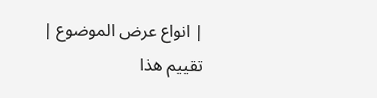| انواع عرض الموضوع | تقييم هذا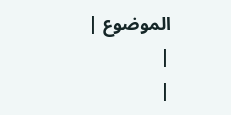الموضوع |
|
|